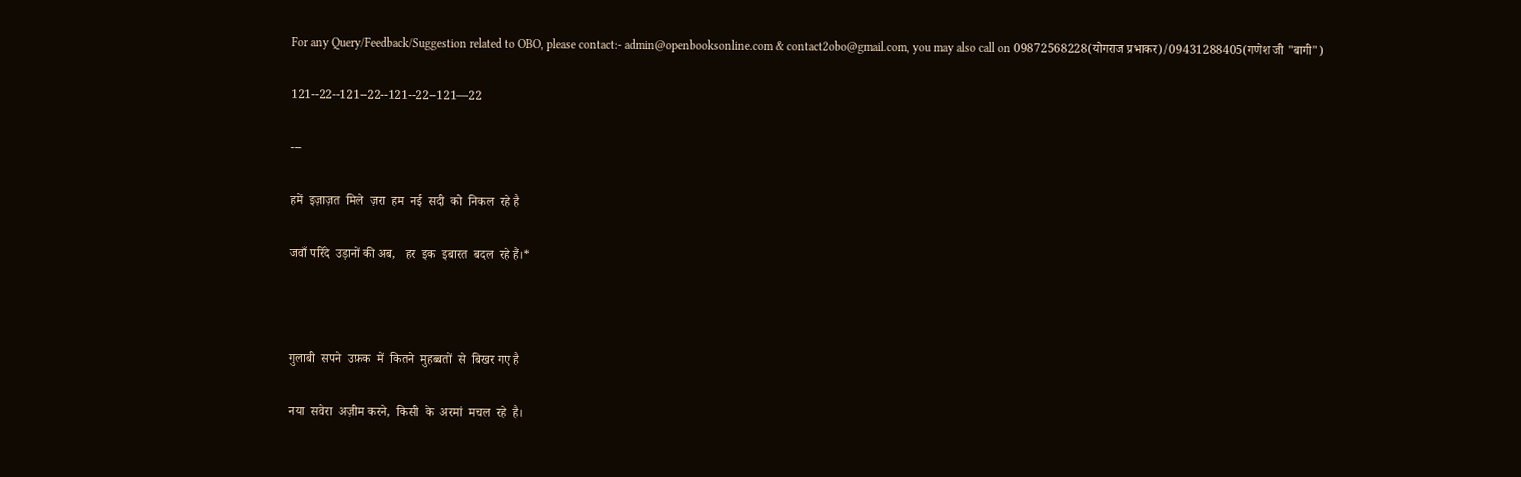For any Query/Feedback/Suggestion related to OBO, please contact:- admin@openbooksonline.com & contact2obo@gmail.com, you may also call on 09872568228(योगराज प्रभाकर)/09431288405(गणेश जी "बागी")

121--22--121--22--121--22--121—22

---

हमें  इज़ाज़त  मिले  ज़रा  हम  नई  सदी  को  निकल  रहे है

जवाँ परिंदे  उड़ानों की अब,   हर  इक  इबारत  बदल  रहे हैं।*



गुलाबी  सपने  उफ़क  में  कितने  मुहब्बतों  से  बिखर गए है

नया  सवेरा  अज़ीम करने,  किसी  के  अरमां  मचल  रहे  है।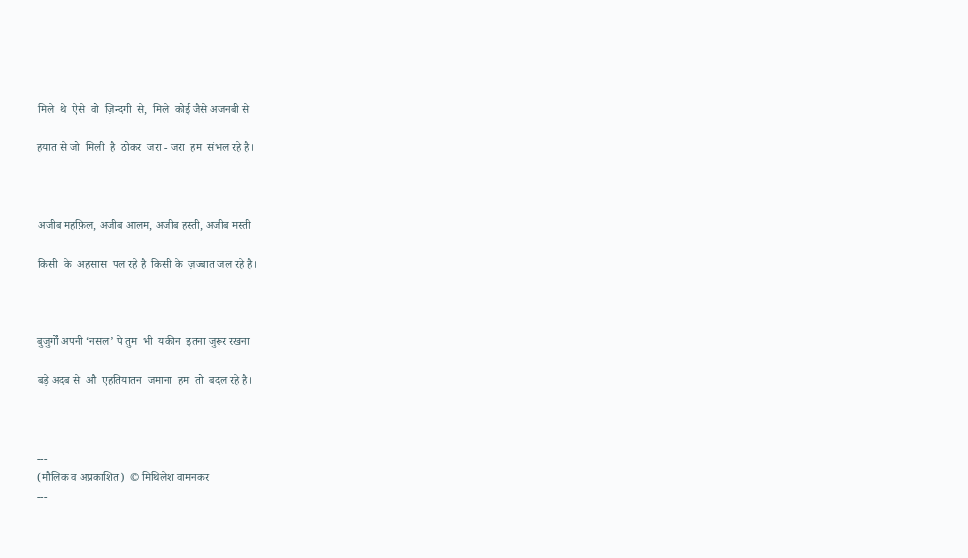मिले  थे  ऐसे  वो  ज़िन्दगी  से,  मिले  कोई जैसे अजनबी से

हयात से जो  मिली  है  ठोकर  जरा - जरा  हम  संभल रहे है।



अजीब महफ़िल, अजीब आलम, अजीब हस्ती, अजीब मस्ती

किसी  के  अहसास  पल रहे है  किसी के  ज़ज्बात जल रहे है।



बुजुर्गों अपनी ‘नसल’ पे तुम  भी  यकीन  इतना जुरूर रखना

बड़े अदब से  औ  एहतियातन  जमाना  हम  तो  बदल रहे है।



---
(मौलिक व अप्रकाशित)  © मिथिलेश वामनकर
---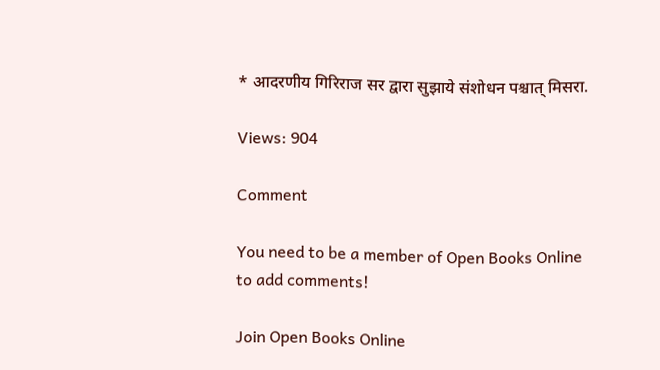* आदरणीय गिरिराज सर द्वारा सुझाये संशोधन पश्चात् मिसरा.

Views: 904

Comment

You need to be a member of Open Books Online to add comments!

Join Open Books Online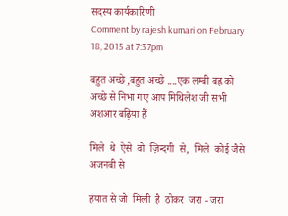सदस्य कार्यकारिणी
Comment by rajesh kumari on February 18, 2015 at 7:37pm

बहुत अच्छे ,बहुत अच्छे ....एक लम्बी बह्र को अच्छे से निभा गए आप मिथिलेश जी सभी अशआर बढ़िया हैं

मिले  थे  ऐसे  वो  ज़िन्दगी  से,  मिले  कोई जैसे अजनबी से

हयात से जो  मिली  है  ठोकर  जरा - जरा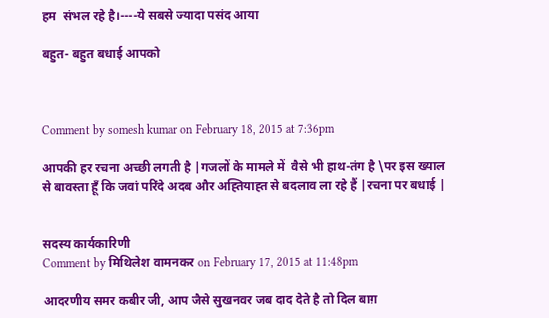हम  संभल रहे है।----ये सबसे ज्यादा पसंद आया

बहुत- बहुत बधाई आपको



Comment by somesh kumar on February 18, 2015 at 7:36pm

आपकी हर रचना अच्छी लगती है |गजलों के मामले में  वैसे भी हाथ-तंग है \पर इस ख्याल से बावस्ता हूँ कि जवां परिंदे अदब और अह्तियाह्त से बदलाव ला रहे हैं |रचना पर बधाई |


सदस्य कार्यकारिणी
Comment by मिथिलेश वामनकर on February 17, 2015 at 11:48pm

आदरणीय समर कबीर जी, आप जैसे सुखनवर जब दाद देते है तो दिल बाग़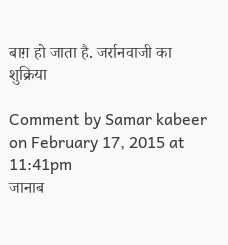बाग़ हो जाता है. जर्रानवाजी का शुक्रिया

Comment by Samar kabeer on February 17, 2015 at 11:41pm
जानाब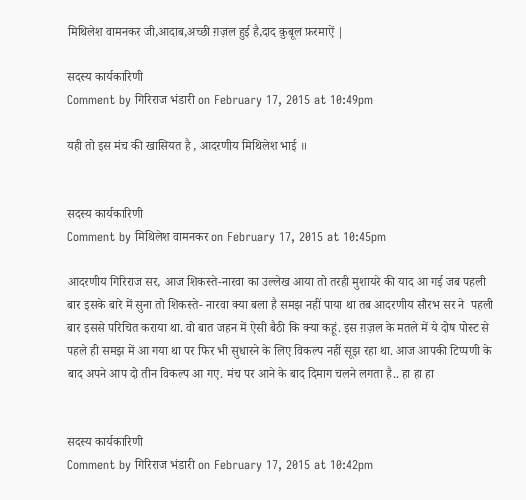मिथिलेश वामनकर जी,आदाब,अच्छी ग़ज़ल हुई है,दाद क़ुबूल फ़रमाऐं |

सदस्य कार्यकारिणी
Comment by गिरिराज भंडारी on February 17, 2015 at 10:49pm

यही तो इस मंच की खासियत है , आदरणीय मिथिलेश भाई ॥


सदस्य कार्यकारिणी
Comment by मिथिलेश वामनकर on February 17, 2015 at 10:45pm

आदरणीय गिरिराज सर, आज शिकस्ते-नारवा का उल्लेख आया तो तरही मुशायरे की याद आ गई जब पहली बार इसके बारे में सुना तो शिकस्ते- नारवा क्या बला है समझ नहीं पाया था तब आदरणीय सौरभ सर ने  पहली बार इससे परिचित कराया था. वो बात जहन में ऐसी बैठी कि क्या कहूं. इस ग़ज़ल के मतले में ये दोष पोस्ट से पहले ही समझ में आ गया था पर फिर भी सुधारने के लिए विकल्प नहीं सूझ रहा था. आज आपकी टिप्पणी के बाद अपने आप दो तीन विकल्प आ गए. मंच पर आने के बाद दिमाग चलने लगता है.. हा हा हा


सदस्य कार्यकारिणी
Comment by गिरिराज भंडारी on February 17, 2015 at 10:42pm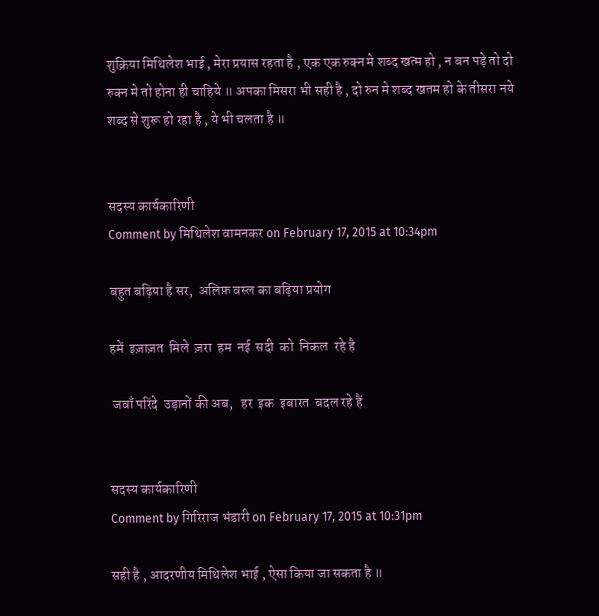शुक्रिया मिथिलेश भाई , मेरा प्रयास रहता है , एक एक रुक्न मे शब्द खत्म हो , न बन पड़े तो दो रुक्न मे तो होना ही चाहिये ॥ अपका मिसरा भी सही है , दो रुन मे शब्द खतम हो के तीसरा नये शब्द से शुरू हो रहा है , ये भी चलता है ॥


सदस्य कार्यकारिणी
Comment by मिथिलेश वामनकर on February 17, 2015 at 10:34pm

बहुत बढ़िया है सर,  अलिफ़ वस्ल का बढ़िया प्रयोग

हमें  इज़ाज़त  मिले  ज़रा  हम  नई  सदी  को  निकल  रहे है

 जवाँ परिंदे  उड़ानों की अब,   हर  इक  इबारत  बदल रहे हैं


सदस्य कार्यकारिणी
Comment by गिरिराज भंडारी on February 17, 2015 at 10:31pm

सही है , आदरणीय मिथिलेश भाई , ऐसा किया जा सकता है ॥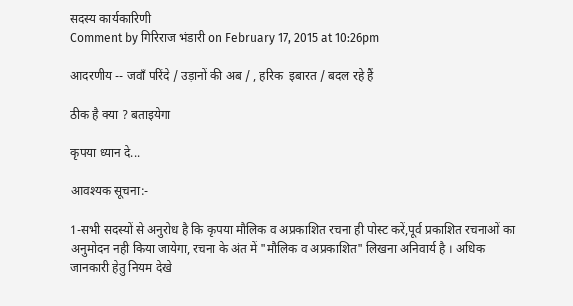सदस्य कार्यकारिणी
Comment by गिरिराज भंडारी on February 17, 2015 at 10:26pm

आदरणीय -- जवाँ परिंदे / उड़ानों की अब / , हरिक  इबारत / बदल रहे हैं

ठीक है क्या ? बताइयेगा

कृपया ध्यान दे...

आवश्यक सूचना:-

1-सभी सदस्यों से अनुरोध है कि कृपया मौलिक व अप्रकाशित रचना ही पोस्ट करें,पूर्व प्रकाशित रचनाओं का अनुमोदन नही किया जायेगा, रचना के अंत में "मौलिक व अप्रकाशित" लिखना अनिवार्य है । अधिक जानकारी हेतु नियम देखे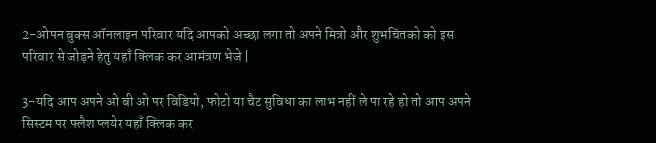2-ओपन बुक्स ऑनलाइन परिवार यदि आपको अच्छा लगा तो अपने मित्रो और शुभचिंतको को इस परिवार से जोड़ने हेतु यहाँ क्लिक कर आमंत्रण भेजे |

3-यदि आप अपने ओ बी ओ पर विडियो, फोटो या चैट सुविधा का लाभ नहीं ले पा रहे हो तो आप अपने सिस्टम पर फ्लैश प्लयेर यहाँ क्लिक कर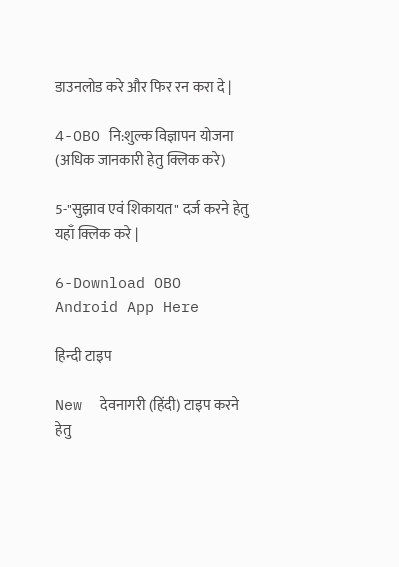डाउनलोड करे और फिर रन करा दे |

4-OBO नि:शुल्क विज्ञापन योजना (अधिक जानकारी हेतु क्लिक करे)

5-"सुझाव एवं शिकायत" दर्ज करने हेतु यहाँ क्लिक करे |

6-Download OBO Android App Here

हिन्दी टाइप

New  देवनागरी (हिंदी) टाइप करने हेतु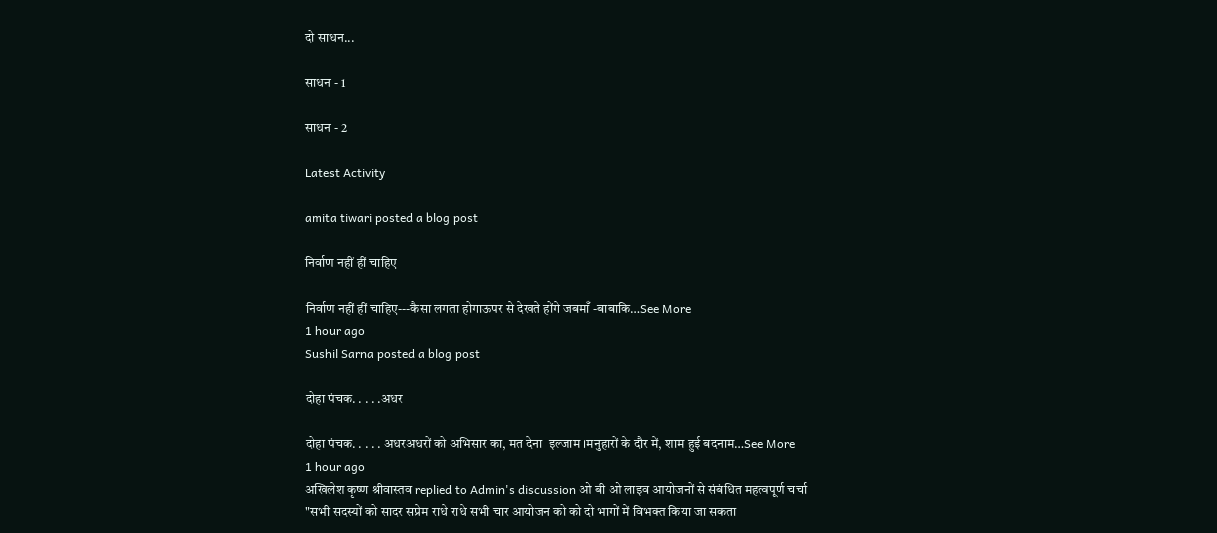दो साधन...

साधन - 1

साधन - 2

Latest Activity

amita tiwari posted a blog post

निर्वाण नहीं हीं चाहिए

निर्वाण नहीं हीं चाहिए---कैसा लगता होगाऊपर से देखते होंगे जबमाँ -बाबाकि…See More
1 hour ago
Sushil Sarna posted a blog post

दोहा पंचक. . . . .अधर

दोहा पंचक. . . . . अधरअधरों को अभिसार का, मत देना  इल्जाम ।मनुहारों के दौर में, शाम हुई बदनाम…See More
1 hour ago
अखिलेश कृष्ण श्रीवास्तव replied to Admin's discussion ओ बी ओ लाइव आयोजनों से संबंधित महत्वपूर्ण चर्चा
"सभी सदस्यों को सादर सप्रेम राधे राधे सभी चार आयोजन को को दो भागों में विभक्त किया जा सकता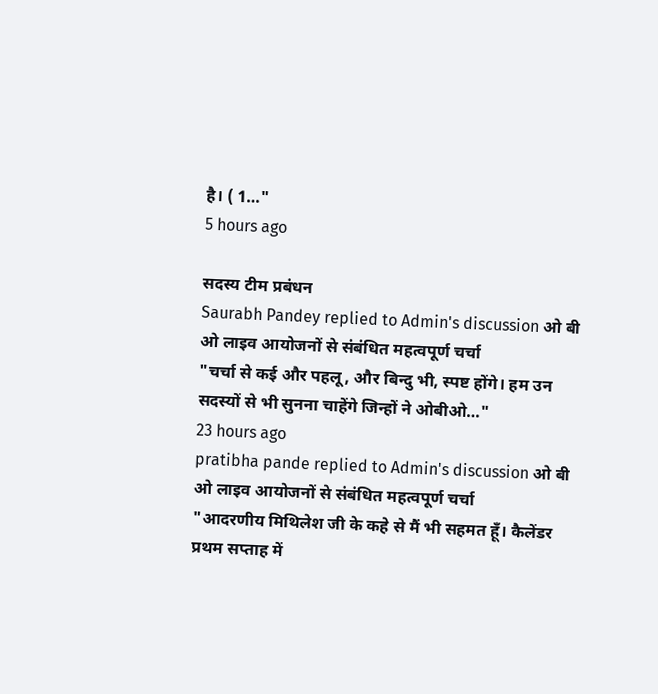है। ( 1…"
5 hours ago

सदस्य टीम प्रबंधन
Saurabh Pandey replied to Admin's discussion ओ बी ओ लाइव आयोजनों से संबंधित महत्वपूर्ण चर्चा
"चर्चा से कई और पहलू, और बिन्दु भी, स्पष्ट होंगे। हम उन सदस्यों से भी सुनना चाहेंगे जिन्हों ने ओबीओ…"
23 hours ago
pratibha pande replied to Admin's discussion ओ बी ओ लाइव आयोजनों से संबंधित महत्वपूर्ण चर्चा
"आदरणीय मिथिलेश जी के कहे से मैं भी सहमत हूँ। कैलेंडर प्रथम सप्ताह में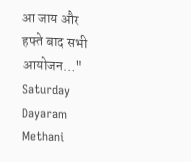आ जाय और हफ्ते बाद सभी आयोजन…"
Saturday
Dayaram Methani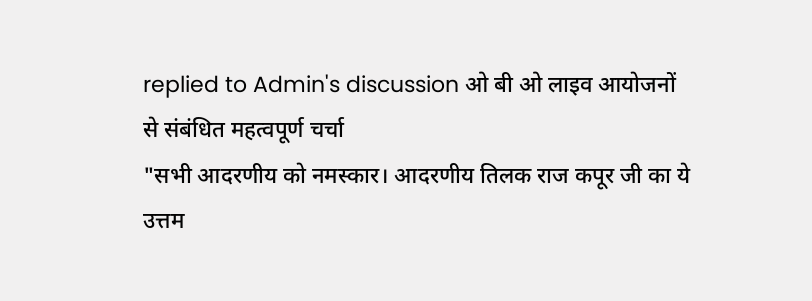replied to Admin's discussion ओ बी ओ लाइव आयोजनों से संबंधित महत्वपूर्ण चर्चा
"सभी आदरणीय को नमस्कार। आदरणीय तिलक राज कपूर जी का ये उत्तम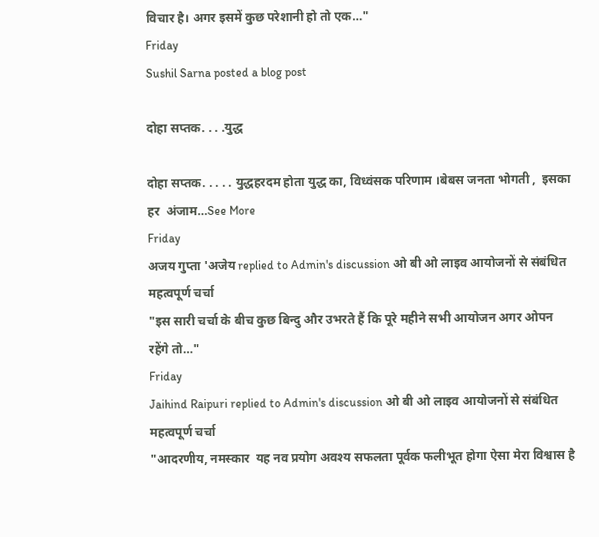विचार है। अगर इसमें कुछ परेशानी हो तो एक…"
Friday
Sushil Sarna posted a blog post

दोहा सप्तक. . . .युद्ध

दोहा सप्तक. . . . . युद्धहरदम होता युद्ध का, विध्वंसक परिणाम ।बेबस जनता भोगती ,  इसका हर  अंजाम…See More
Friday
अजय गुप्ता 'अजेय replied to Admin's discussion ओ बी ओ लाइव आयोजनों से संबंधित महत्वपूर्ण चर्चा
"इस सारी चर्चा के बीच कुछ बिन्दु और उभरते हैं कि पूरे महीने सभी आयोजन अगर ओपन रहेंगे तो…"
Friday
Jaihind Raipuri replied to Admin's discussion ओ बी ओ लाइव आयोजनों से संबंधित महत्वपूर्ण चर्चा
"आदरणीय, नमस्कार  यह नव प्रयोग अवश्य सफलता पूर्वक फलीभूत होगा ऐसा मेरा विश्वास है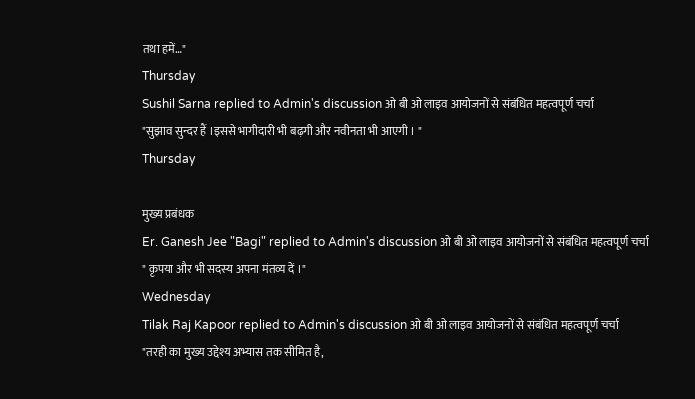तथा हमें…"
Thursday
Sushil Sarna replied to Admin's discussion ओ बी ओ लाइव आयोजनों से संबंधित महत्वपूर्ण चर्चा
"सुझाव सुन्दर हैं ।इससे भागीदारी भी बढ़गी और नवीनता भी आएगी । "
Thursday

मुख्य प्रबंधक
Er. Ganesh Jee "Bagi" replied to Admin's discussion ओ बी ओ लाइव आयोजनों से संबंधित महत्वपूर्ण चर्चा
" कृपया और भी सदस्य अपना मंतव्य दें ।"
Wednesday
Tilak Raj Kapoor replied to Admin's discussion ओ बी ओ लाइव आयोजनों से संबंधित महत्वपूर्ण चर्चा
"तरही का मुख्य उद्देश्य अभ्यास तक सीमित है,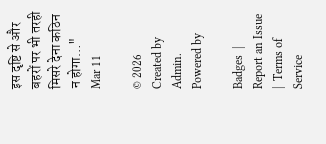इस दृष्टि से और बहरों पर भी तरही मिसरे देना कठिन न होगा…"
Mar 11

© 2026   Created by Admin.   Powered by

Badges  |  Report an Issue  |  Terms of Service